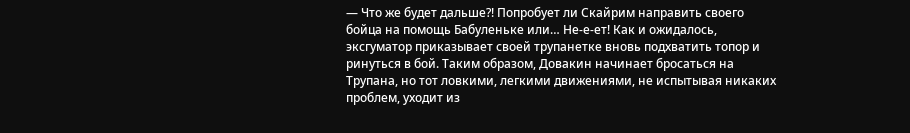— Что же будет дальше?! Попробует ли Скайрим направить своего бойца на помощь Бабуленьке или… Не-е-ет! Как и ожидалось, эксгуматор приказывает своей трупанетке вновь подхватить топор и ринуться в бой. Таким образом, Довакин начинает бросаться на Трупана, но тот ловкими, легкими движениями, не испытывая никаких проблем, уходит из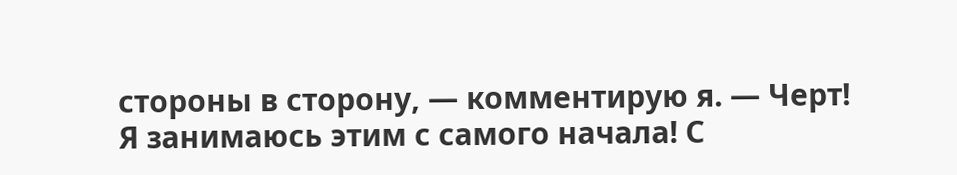стороны в сторону, — комментирую я. — Черт! Я занимаюсь этим с самого начала! С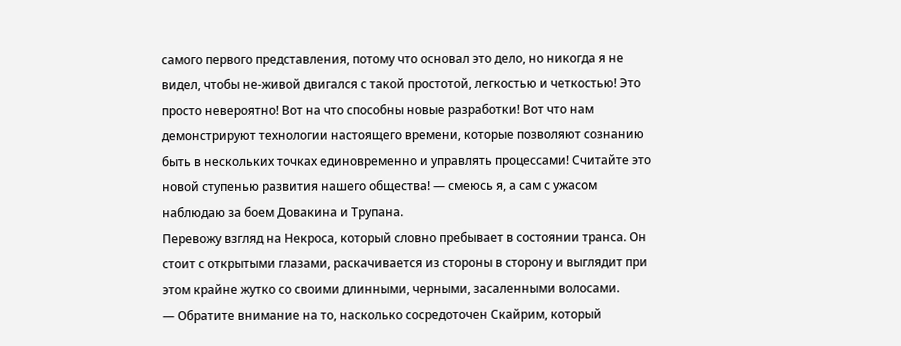самого первого представления, потому что основал это дело, но никогда я не видел, чтобы не-живой двигался с такой простотой, легкостью и четкостью! Это просто невероятно! Вот на что способны новые разработки! Вот что нам демонстрируют технологии настоящего времени, которые позволяют сознанию быть в нескольких точках единовременно и управлять процессами! Считайте это новой ступенью развития нашего общества! — смеюсь я, а сам с ужасом наблюдаю за боем Довакина и Трупана.
Перевожу взгляд на Некроса, который словно пребывает в состоянии транса. Он стоит с открытыми глазами, раскачивается из стороны в сторону и выглядит при этом крайне жутко со своими длинными, черными, засаленными волосами.
— Обратите внимание на то, насколько сосредоточен Скайрим, который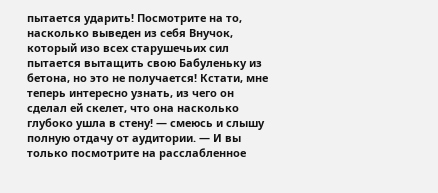пытается ударить! Посмотрите на то, насколько выведен из себя Внучок, который изо всех старушечьих сил пытается вытащить свою Бабуленьку из бетона, но это не получается! Кстати, мне теперь интересно узнать, из чего он сделал ей скелет, что она насколько глубоко ушла в стену! — смеюсь и слышу полную отдачу от аудитории. — И вы только посмотрите на расслабленное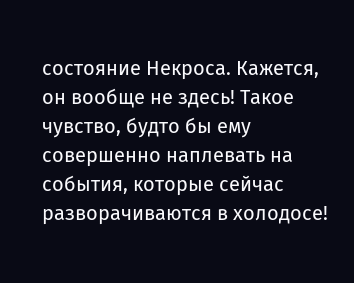состояние Некроса. Кажется, он вообще не здесь! Такое чувство, будто бы ему совершенно наплевать на события, которые сейчас разворачиваются в холодосе!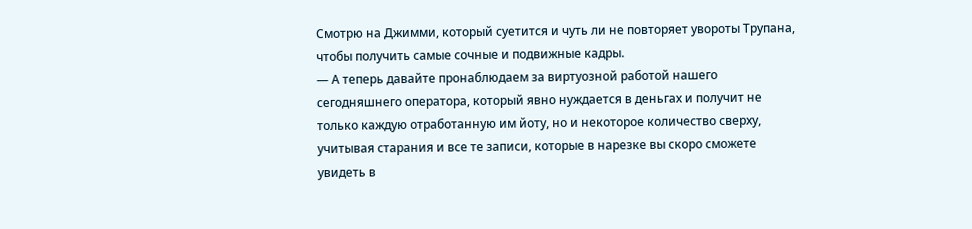Смотрю на Джимми, который суетится и чуть ли не повторяет увороты Трупана, чтобы получить самые сочные и подвижные кадры.
— А теперь давайте пронаблюдаем за виртуозной работой нашего сегодняшнего оператора, который явно нуждается в деньгах и получит не только каждую отработанную им йоту, но и некоторое количество сверху, учитывая старания и все те записи, которые в нарезке вы скоро сможете увидеть в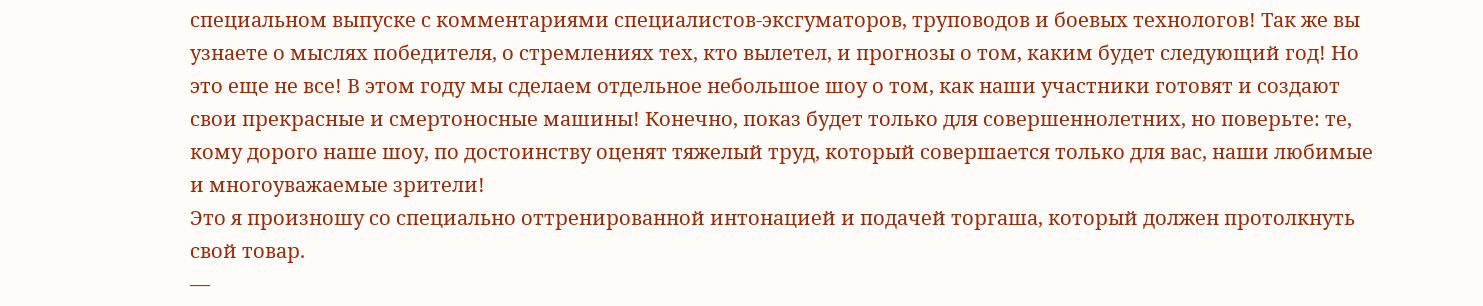специальном выпуске с комментариями специалистов-эксгуматоров, труповодов и боевых технологов! Так же вы узнаете о мыслях победителя, о стремлениях тех, кто вылетел, и прогнозы о том, каким будет следующий год! Но это еще не все! В этом году мы сделаем отдельное небольшое шоу о том, как наши участники готовят и создают свои прекрасные и смертоносные машины! Конечно, показ будет только для совершеннолетних, но поверьте: те, кому дорого наше шоу, по достоинству оценят тяжелый труд, который совершается только для вас, наши любимые и многоуважаемые зрители!
Это я произношу со специально оттренированной интонацией и подачей торгаша, который должен протолкнуть свой товар.
—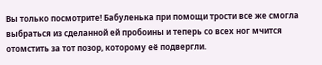Вы только посмотрите! Бабуленька при помощи трости все же смогла выбраться из сделанной ей пробоины и теперь со всех ног мчится отомстить за тот позор, которому её подвергли.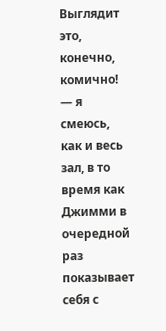Выглядит это, конечно, комично! — я смеюсь, как и весь зал, в то время как Джимми в очередной раз показывает себя с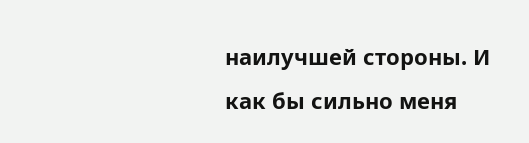наилучшей стороны. И как бы сильно меня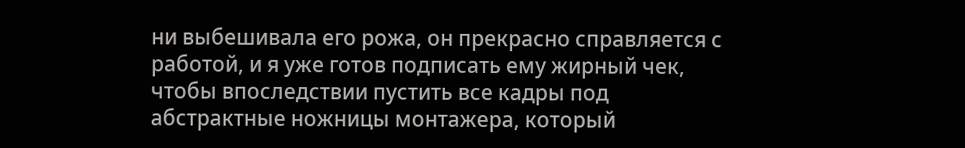ни выбешивала его рожа, он прекрасно справляется с работой, и я уже готов подписать ему жирный чек, чтобы впоследствии пустить все кадры под абстрактные ножницы монтажера, который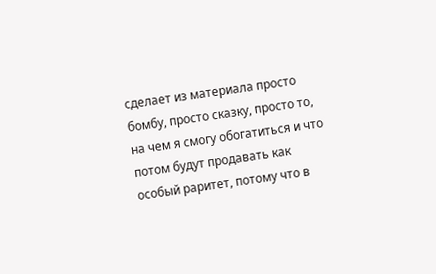сделает из материала просто бомбу, просто сказку, просто то, на чем я смогу обогатиться и что потом будут продавать как особый раритет, потому что в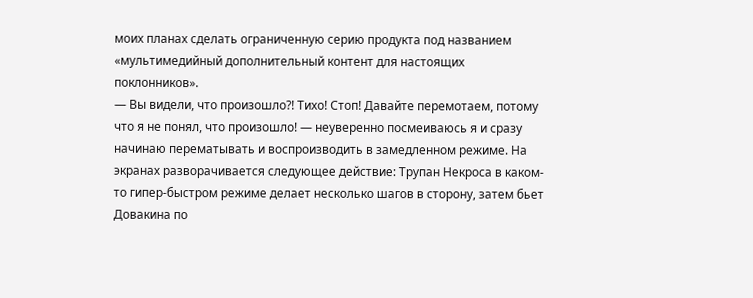моих планах сделать ограниченную серию продукта под названием «мультимедийный дополнительный контент для настоящих поклонников».
— Вы видели, что произошло?! Тихо! Стоп! Давайте перемотаем, потому что я не понял, что произошло! — неуверенно посмеиваюсь я и сразу начинаю перематывать и воспроизводить в замедленном режиме. На экранах разворачивается следующее действие: Трупан Некроса в каком-то гипер-быстром режиме делает несколько шагов в сторону, затем бьет Довакина по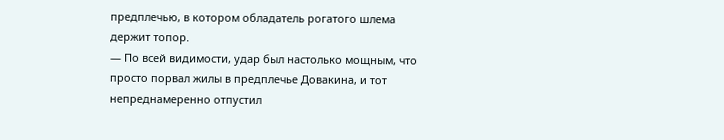предплечью, в котором обладатель рогатого шлема держит топор.
— По всей видимости, удар был настолько мощным, что просто порвал жилы в предплечье Довакина, и тот непреднамеренно отпустил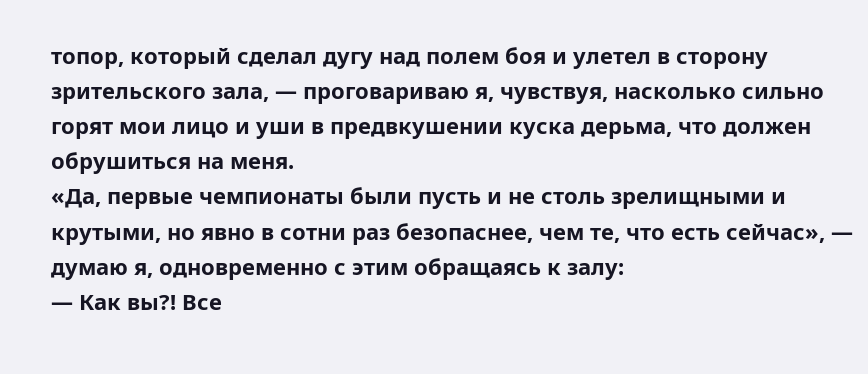топор, который сделал дугу над полем боя и улетел в сторону зрительского зала, — проговариваю я, чувствуя, насколько сильно горят мои лицо и уши в предвкушении куска дерьма, что должен обрушиться на меня.
«Да, первые чемпионаты были пусть и не столь зрелищными и крутыми, но явно в сотни раз безопаснее, чем те, что есть сейчас», — думаю я, одновременно с этим обращаясь к залу:
— Как вы?! Все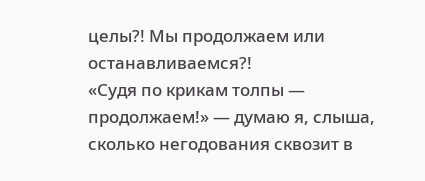целы?! Мы продолжаем или останавливаемся?!
«Судя по крикам толпы — продолжаем!» — думаю я, слыша, сколько негодования сквозит в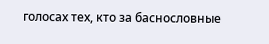голосах тех, кто за баснословные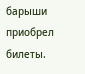барыши приобрел билеты.